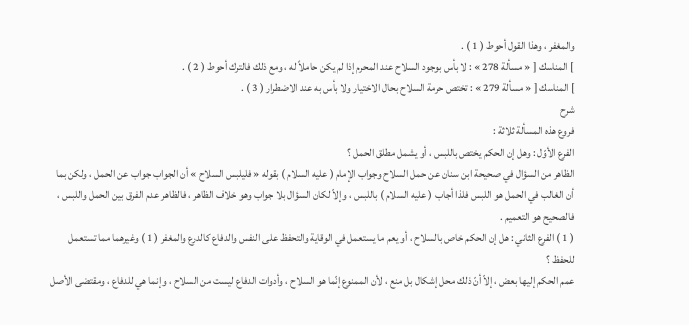والمغفر ، وهذا القول أحوط ( 1 ) .
] المناسك [ « مسألة 278 » : لا بأس بوجود السلاح عند المحرم إذا لم يكن حاملاً له ، ومع ذلك فالترك أحوط ( 2 ) .
] المناسك [ « مسألة 279 » : تختص حرمة السلاح بحال الاختيار ولا بأس به عند الاضطرار ( 3 ) .
شرح
فروع هذه المسألة ثلاثة :
الفرع الأوّل : وهل إن الحكم يختص باللبس ، أو يشمل مطلق الحمل ؟
الظاهر من السؤال في صحيحة ابن سنان عن حمل السلاح وجواب الإمام ( عليه السلام ) بقوله « فليلبس السلاح » أن الجواب جواب عن الحمل ، ولكن بما أن الغالب في الحمل هو اللبس فلذا أجاب ( عليه السلام ) باللبس ، وإلاّ لكان السؤال بلا جواب وهو خلاف الظاهر ، فالظاهر عدم الفرق بين الحمل واللبس ، فالصحيح هو التعميم .
( 1 ) الفرع الثاني : هل إن الحكم خاص بالسلاح ، أو يعم ما يستعمل في الوقاية والتحفظ على النفس والدفاع كالدرع والمغفر ( 1 ) وغيرهما مما تستعمل للحفظ ؟
عمم الحكم إليها بعض ، إلاّ أنّ ذلك محل إشكال بل منع ، لأن الممنوع إنّما هو السلاح ، وأدوات الدفاع ليست من السلاح ، وإنما هي للدفاع ، ومقتضى الأصل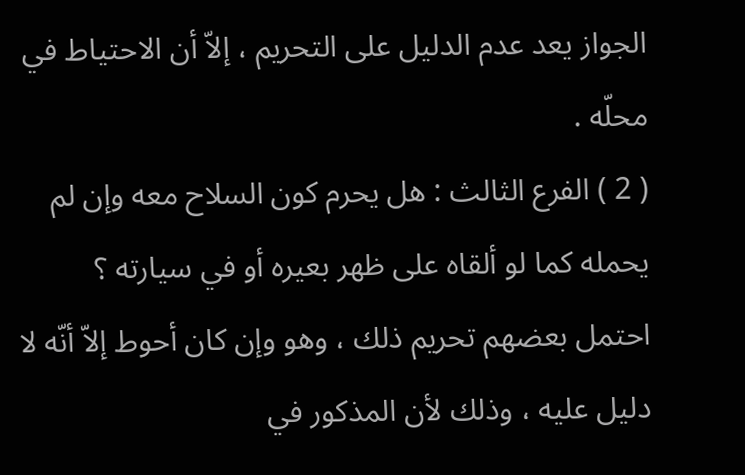الجواز يعد عدم الدليل على التحريم ، إلاّ أن الاحتياط في محلّه .
( 2 ) الفرع الثالث : هل يحرم كون السلاح معه وإن لم يحمله كما لو ألقاه على ظهر بعيره أو في سيارته ؟
احتمل بعضهم تحريم ذلك ، وهو وإن كان أحوط إلاّ أنّه لا دليل عليه ، وذلك لأن المذكور في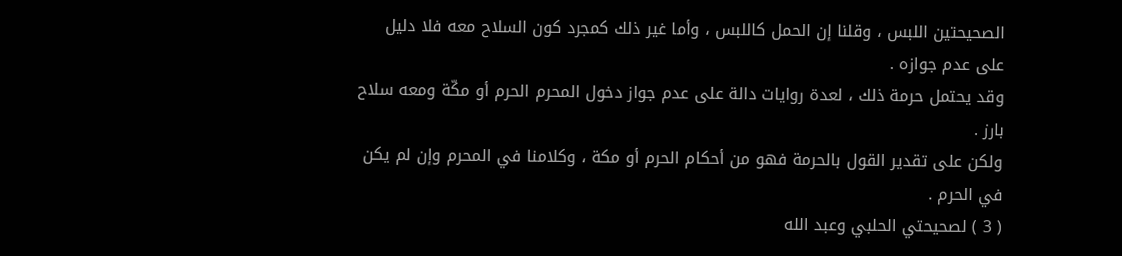الصحيحتين اللبس ، وقلنا إن الحمل كاللبس ، وأما غير ذلك كمجرد كون السلاح معه فلا دليل على عدم جوازه .
وقد يحتمل حرمة ذلك ، لعدة روايات دالة على عدم جواز دخول المحرم الحرم أو مكّة ومعه سلاح بارز .
ولكن على تقدير القول بالحرمة فهو من أحكام الحرم أو مكة ، وكلامنا في المحرم وإن لم يكن في الحرم .
( 3 ) لصحيحتي الحلبي وعبد الله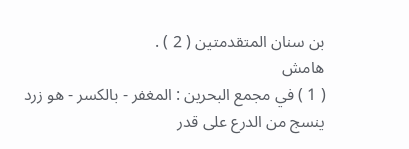بن سنان المتقدمتين ( 2 ) .
هامش
( 1 ) في مجمع البحرين : المغفر - بالكسر - هو زرد ينسج من الدرع على قدر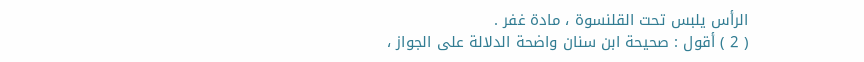الرأس يلبس تحت القلنسوة ، مادة غفر .
( 2 ) أقول : صحيحة ابن سنان واضحة الدلالة على الجواز ،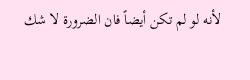لأنه لو لم تكن أيضاً فان الضرورة لا شك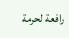رافعة لحرمة